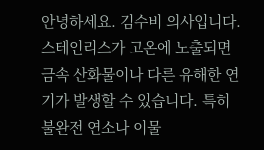안녕하세요. 김수비 의사입니다.
스테인리스가 고온에 노출되면 금속 산화물이나 다른 유해한 연기가 발생할 수 있습니다. 특히 불완전 연소나 이물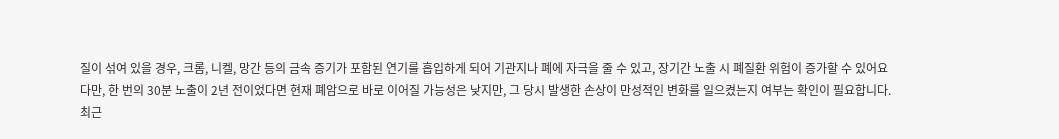질이 섞여 있을 경우, 크롬, 니켈, 망간 등의 금속 증기가 포함된 연기를 흡입하게 되어 기관지나 폐에 자극을 줄 수 있고, 장기간 노출 시 폐질환 위험이 증가할 수 있어요
다만, 한 번의 30분 노출이 2년 전이었다면 현재 폐암으로 바로 이어질 가능성은 낮지만, 그 당시 발생한 손상이 만성적인 변화를 일으켰는지 여부는 확인이 필요합니다.
최근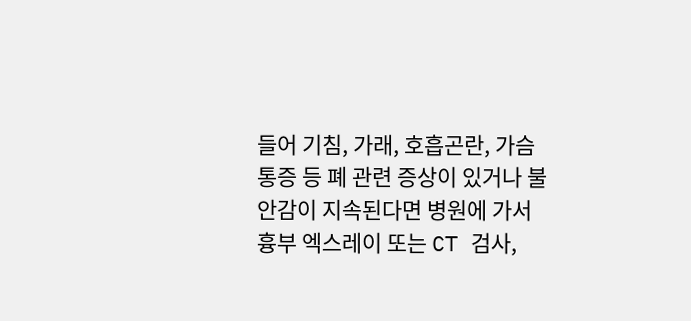들어 기침, 가래, 호흡곤란, 가슴 통증 등 폐 관련 증상이 있거나 불안감이 지속된다면 병원에 가서 흉부 엑스레이 또는 CT 검사,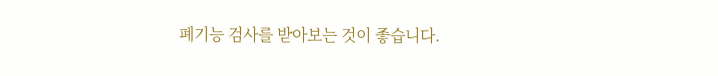폐기능 검사를 받아보는 것이 좋습니다.